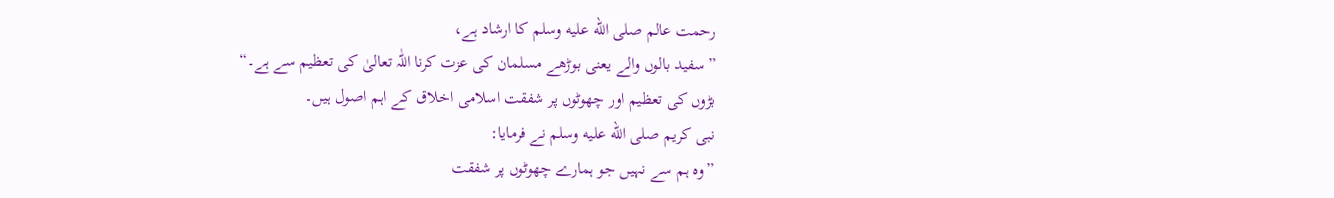رحمت عالم صلى الله عليه وسلم کا ارشاد ہے،
”سفید بالوں والے یعنی بوڑھے مسلمان کی عزت کرنا اللّٰہ تعالیٰ کی تعظیم سے ہے۔“
بڑوں کی تعظیم اور چھوٹوں پر شفقت اسلامی اخلاق کے اہم اصول ہیں۔
نبی کریم صلى الله عليه وسلم نے فرمایا:
”وہ ہم سے نہیں جو ہمارے چھوٹوں پر شفقت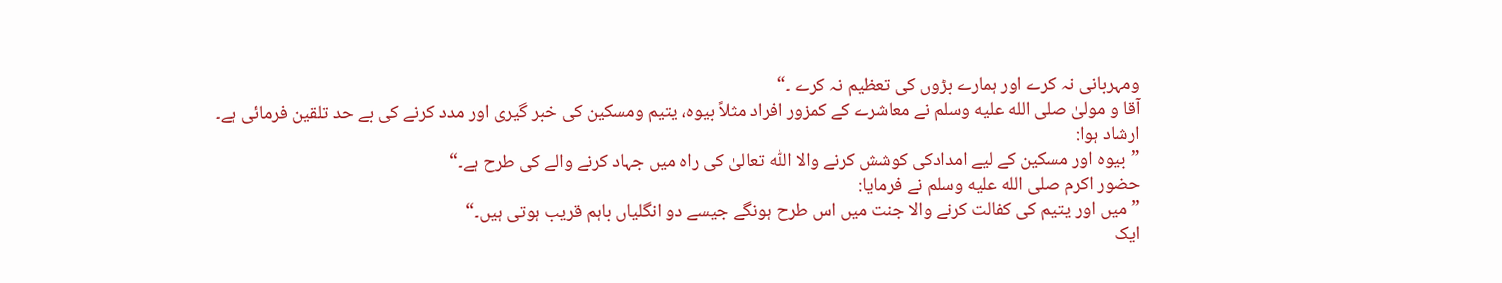ومہربانی نہ کرے اور ہمارے بڑوں کی تعظیم نہ کرے ۔“
آقا و مولیٰ صلى الله عليه وسلم نے معاشرے کے کمزور افراد مثلاً بیوہ، یتیم ومسکین کی خبر گیری اور مدد کرنے کی بے حد تلقین فرمائی ہے۔
ارشاد ہوا:
”بیوہ اور مسکین کے لیے امدادکی کوشش کرنے والا اللّٰہ تعالیٰ کی راہ میں جہاد کرنے والے کی طرح ہے۔“
حضور اکرم صلى الله عليه وسلم نے فرمایا:
”میں اور یتیم کی کفالت کرنے والا جنت میں اس طرح ہونگے جیسے دو انگلیاں باہم قریب ہوتی ہیں۔“
ایک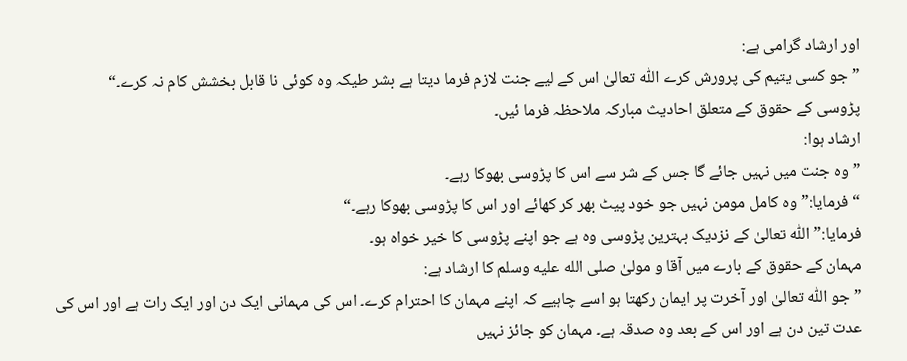اور ارشاد گرامی ہے:
”جو کسی یتیم کی پرورش کرے اللّٰہ تعالیٰ اس کے لیے جنت لازم فرما دیتا ہے بشر طیکہ وہ کوئی نا قابل بخشش کام نہ کرے۔“
پڑوسی کے حقوق کے متعلق احادیث مبارکہ ملاحظہ فرما ئیں۔
ارشاد ہوا:
”وہ جنت میں نہیں جائے گا جس کے شر سے اس کا پڑوسی بھوکا رہے۔
“فرمایا:”وہ کامل مومن نہیں جو خود پیٹ بھر کر کھائے اور اس کا پڑوسی بھوکا رہے۔“
فرمایا:”اللّٰہ تعالیٰ کے نزدیک بہترین پڑوسی وہ ہے جو اپنے پڑوسی کا خیر خواہ ہو۔
مہمان کے حقوق کے بارے میں آقا و مولیٰ صلى الله عليه وسلم کا ارشاد ہے:
”جو اللّٰہ تعالیٰ اور آخرت پر ایمان رکھتا ہو اسے چاہیے کہ اپنے مہمان کا احترام کرے۔ اس کی مہمانی ایک دن اور ایک رات ہے اور اس کی عدت تین دن ہے اور اس کے بعد وہ صدقہ ہے۔ مہمان کو جائز نہیں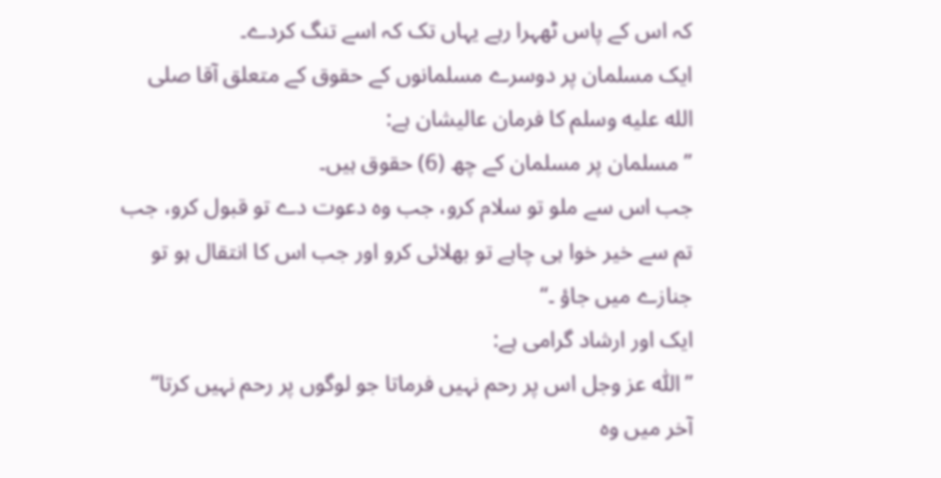کہ اس کے پاس ٹھہرا رہے یہاں تک کہ اسے تنگ کردے۔
ایک مسلمان پر دوسرے مسلمانوں کے حقوق کے متعلق آقا صلى الله عليه وسلم کا فرمان عالیشان ہے:
” مسلمان پر مسلمان کے چھ (6) حقوق ہیں۔
جب اس سے ملو تو سلام کرو، جب وہ دعوت دے تو قبول کرو، جب تم سے خیر خوا ہی چاہے تو بھلائی کرو اور جب اس کا انتقال ہو تو جنازے میں جاؤ ۔“
ایک اور ارشاد گرامی ہے:
”اللّٰہ عز وجل اس پر رحم نہیں فرماتا جو لوگوں پر رحم نہیں کرتا“
آخر میں وہ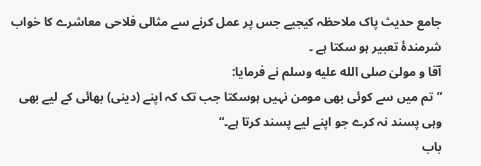جامع حدیث پاک ملاحظہ کیجیے جس پر عمل کرنے سے مثالی فلاحی معاشرے کا خواب شرمندۂ تعبیر ہو سکتا ہے ۔
آقا و مولیٰ صلى الله عليه وسلم نے فرمایا:
”تم میں سے کوئی بھی مومن نہیں ہوسکتا جب تک کہ اپنے (دینی) بھائی کے لیے بھی وہی پسند نہ کرے جو اپنے لیے پسند کرتا ہے۔“
باب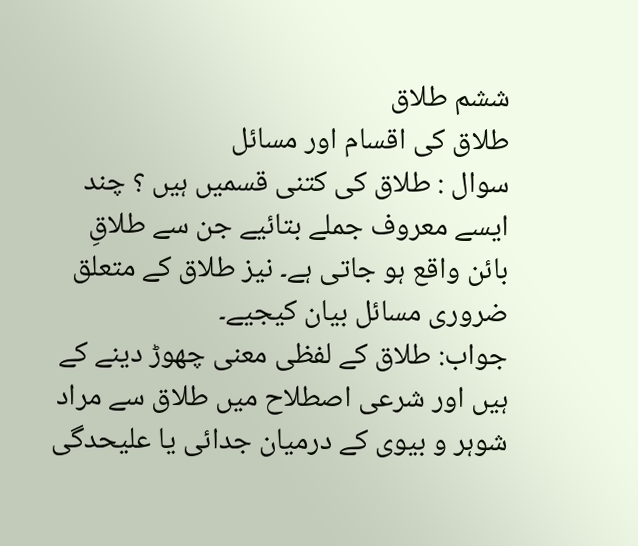ششم طلاق
طلاق کی اقسام اور مسائل
سوال : طلاق کی کتنی قسمیں ہیں ؟ چند ایسے معروف جملے بتائیے جن سے طلاقِ بائن واقع ہو جاتی ہے۔ نیز طلاق کے متعلق ضروری مسائل بیان کیجیے۔
جواب: طلاق کے لفظی معنی چھوڑ دینے کے ہیں اور شرعی اصطلاح میں طلاق سے مراد شوہر و بیوی کے درمیان جدائی یا علیحدگی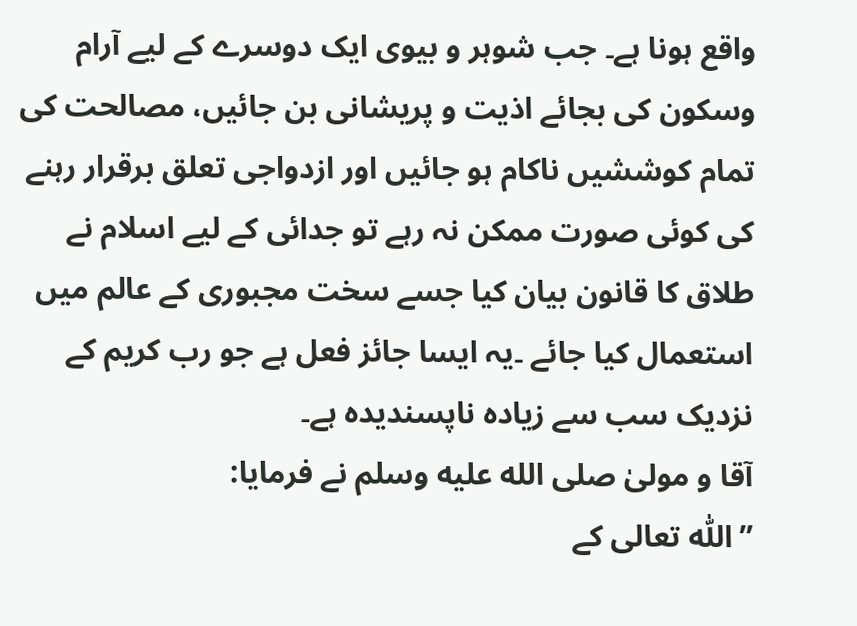واقع ہونا ہے۔ جب شوہر و بیوی ایک دوسرے کے لیے آرام وسکون کی بجائے اذیت و پریشانی بن جائیں، مصالحت کی تمام کوششیں ناکام ہو جائیں اور ازدواجی تعلق برقرار رہنے کی کوئی صورت ممکن نہ رہے تو جدائی کے لیے اسلام نے طلاق کا قانون بیان کیا جسے سخت مجبوری کے عالم میں استعمال کیا جائے ۔یہ ایسا جائز فعل ہے جو رب کریم کے نزدیک سب سے زیادہ ناپسندیدہ ہے۔
آقا و مولیٰ صلى الله عليه وسلم نے فرمایا:
”اللّٰہ تعالی کے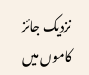نزدیک جائز کاموں میں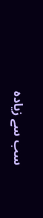سب سے زیادہ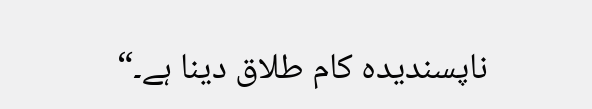ناپسندیدہ کام طلاق دینا ہے۔“